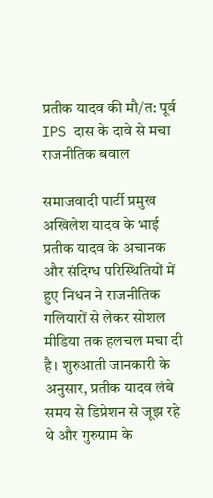प्रतीक यादव की मौ/त: पूर्व IPS दास के दावे से मचा राजनीतिक बवाल

समाजवादी पार्टी प्रमुख अखिलेश यादव के भाई प्रतीक यादव के अचानक और संदिग्ध परिस्थितियों में हुए निधन ने राजनीतिक गलियारों से लेकर सोशल मीडिया तक हलचल मचा दी है। शुरुआती जानकारी के अनुसार, प्रतीक यादव लंबे समय से डिप्रेशन से जूझ रहे थे और गुरुग्राम के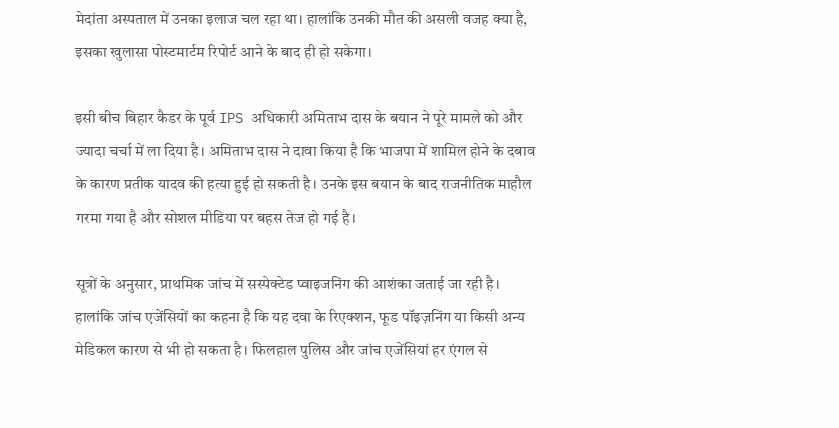मेदांता अस्पताल में उनका इलाज चल रहा था। हालांकि उनकी मौत की असली वजह क्या है, इसका खुलासा पोस्टमार्टम रिपोर्ट आने के बाद ही हो सकेगा।

इसी बीच बिहार कैडर के पूर्व IPS अधिकारी अमिताभ दास के बयान ने पूरे मामले को और ज्यादा चर्चा में ला दिया है। अमिताभ दास ने दावा किया है कि भाजपा में शामिल होने के दबाव के कारण प्रतीक यादव की हत्या हुई हो सकती है। उनके इस बयान के बाद राजनीतिक माहौल गरमा गया है और सोशल मीडिया पर बहस तेज हो गई है।

सूत्रों के अनुसार, प्राथमिक जांच में सस्पेक्टेड प्वाइजनिंग की आशंका जताई जा रही है। हालांकि जांच एजेंसियों का कहना है कि यह दवा के रिएक्शन, फूड पॉइज़निंग या किसी अन्य मेडिकल कारण से भी हो सकता है। फिलहाल पुलिस और जांच एजेंसियां हर एंगल से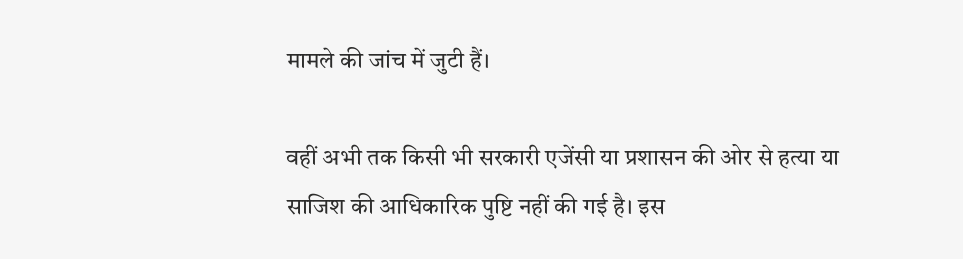मामले की जांच में जुटी हैं।

वहीं अभी तक किसी भी सरकारी एजेंसी या प्रशासन की ओर से हत्या या साजिश की आधिकारिक पुष्टि नहीं की गई है। इस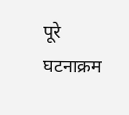पूरे घटनाक्रम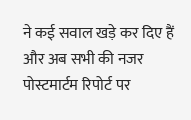ने कई सवाल खड़े कर दिए हैं और अब सभी की नजर पोस्टमार्टम रिपोर्ट पर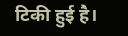टिकी हुई है।